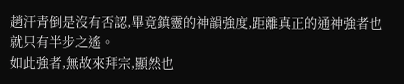趙汗青倒是沒有否認,畢竟鎮靈的神韻強度,距離真正的通神強者也就只有半步之遙。
如此強者,無故來拜宗,顯然也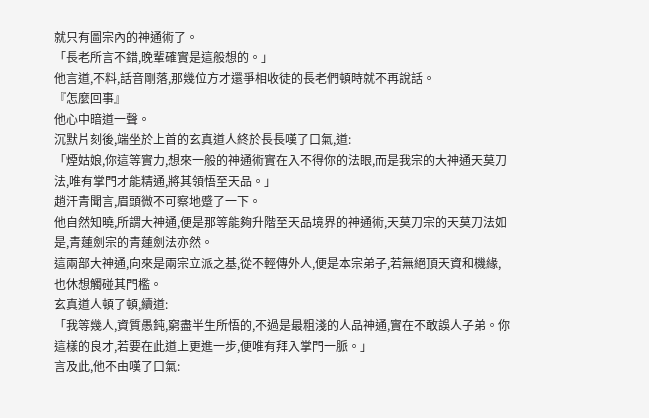就只有圖宗內的神通術了。
「長老所言不錯,晚輩確實是這般想的。」
他言道,不料,話音剛落,那幾位方才還爭相收徒的長老們頓時就不再說話。
『怎麼回事』
他心中暗道一聲。
沉默片刻後,端坐於上首的玄真道人終於長長嘆了口氣,道:
「煙姑娘,你這等實力,想來一般的神通術實在入不得你的法眼,而是我宗的大神通天莫刀法,唯有掌門才能精通,將其領悟至天品。」
趙汗青聞言,眉頭微不可察地蹙了一下。
他自然知曉,所謂大神通,便是那等能夠升階至天品境界的神通術,天莫刀宗的天莫刀法如是,青蓮劍宗的青蓮劍法亦然。
這兩部大神通,向來是兩宗立派之基,從不輕傳外人,便是本宗弟子,若無絕頂天資和機緣,也休想觸碰其門檻。
玄真道人頓了頓,續道:
「我等幾人,資質愚鈍,窮盡半生所悟的,不過是最粗淺的人品神通,實在不敢誤人子弟。你這樣的良才,若要在此道上更進一步,便唯有拜入掌門一脈。」
言及此,他不由嘆了口氣: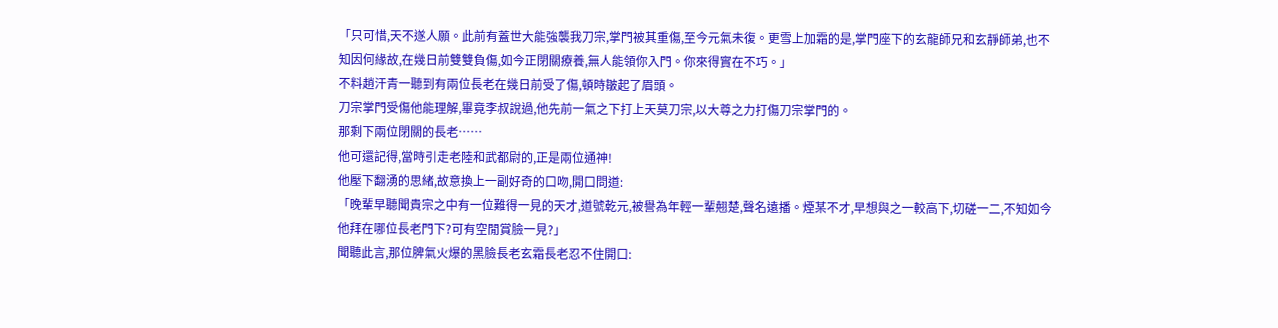「只可惜,天不遂人願。此前有蓋世大能強襲我刀宗,掌門被其重傷,至今元氣未復。更雪上加霜的是,掌門座下的玄龍師兄和玄靜師弟,也不知因何緣故,在幾日前雙雙負傷,如今正閉關療養,無人能領你入門。你來得實在不巧。」
不料趙汗青一聽到有兩位長老在幾日前受了傷,頓時皺起了眉頭。
刀宗掌門受傷他能理解,畢竟李叔說過,他先前一氣之下打上天莫刀宗,以大尊之力打傷刀宗掌門的。
那剩下兩位閉關的長老……
他可還記得,當時引走老陸和武都尉的,正是兩位通神!
他壓下翻湧的思緒,故意換上一副好奇的口吻,開口問道:
「晚輩早聽聞貴宗之中有一位難得一見的天才,道號乾元,被譽為年輕一輩翹楚,聲名遠播。煙某不才,早想與之一較高下,切磋一二,不知如今他拜在哪位長老門下?可有空閒賞臉一見?」
聞聽此言,那位脾氣火爆的黑臉長老玄霜長老忍不住開口: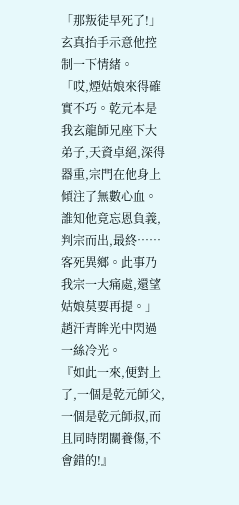「那叛徒早死了!」
玄真抬手示意他控制一下情緒。
「哎,煙姑娘來得確實不巧。乾元本是我玄龍師兄座下大弟子,天資卓絕,深得器重,宗門在他身上傾注了無數心血。誰知他竟忘恩負義,判宗而出,最終……客死異鄉。此事乃我宗一大痛處,還望姑娘莫要再提。」
趙汗青眸光中閃過一絲冷光。
『如此一來,便對上了,一個是乾元師父,一個是乾元師叔,而且同時閉關養傷,不會錯的!』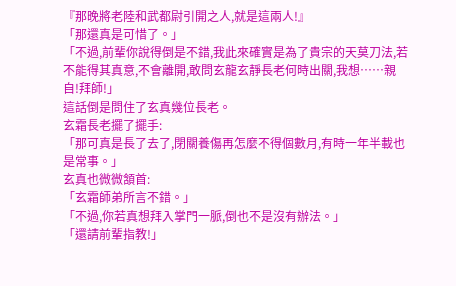『那晚將老陸和武都尉引開之人,就是這兩人!』
「那還真是可惜了。」
「不過,前輩你說得倒是不錯,我此來確實是為了貴宗的天莫刀法,若不能得其真意,不會離開,敢問玄龍玄靜長老何時出關,我想……親自!拜師!」
這話倒是問住了玄真幾位長老。
玄霜長老擺了擺手:
「那可真是長了去了,閉關養傷再怎麼不得個數月,有時一年半載也是常事。」
玄真也微微頷首:
「玄霜師弟所言不錯。」
「不過,你若真想拜入掌門一脈,倒也不是沒有辦法。」
「還請前輩指教!」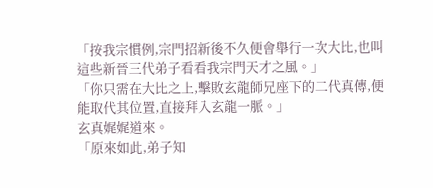「按我宗慣例,宗門招新後不久便會舉行一次大比,也叫這些新晉三代弟子看看我宗門天才之風。」
「你只需在大比之上,擊敗玄龍師兄座下的二代真傳,便能取代其位置,直接拜入玄龍一脈。」
玄真娓娓道來。
「原來如此,弟子知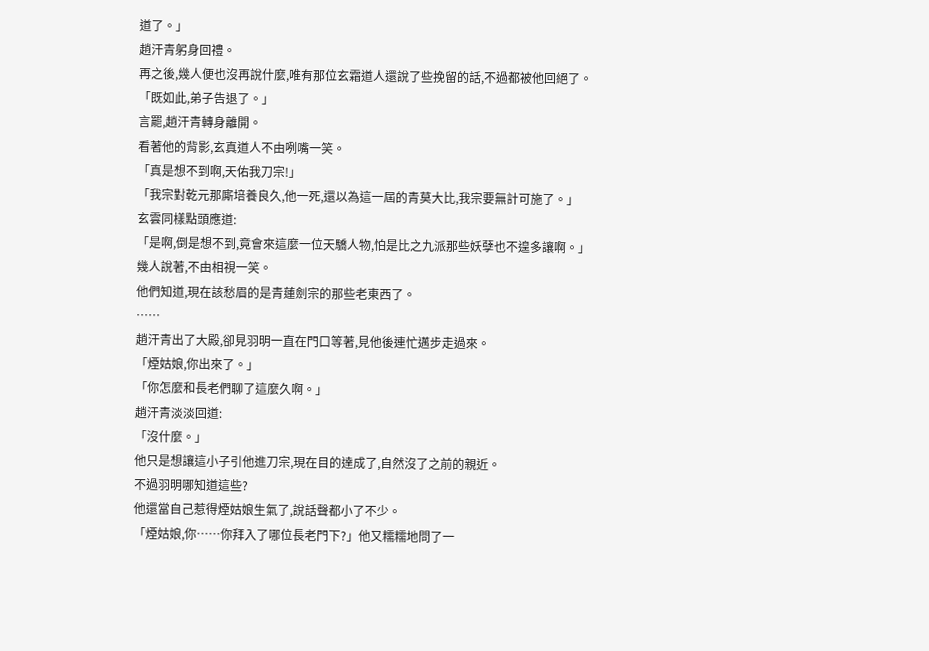道了。」
趙汗青躬身回禮。
再之後,幾人便也沒再說什麼,唯有那位玄霜道人還說了些挽留的話,不過都被他回絕了。
「既如此,弟子告退了。」
言罷,趙汗青轉身離開。
看著他的背影,玄真道人不由咧嘴一笑。
「真是想不到啊,天佑我刀宗!」
「我宗對乾元那廝培養良久,他一死,還以為這一屆的青莫大比,我宗要無計可施了。」
玄雲同樣點頭應道:
「是啊,倒是想不到,竟會來這麼一位天驕人物,怕是比之九派那些妖孽也不遑多讓啊。」
幾人說著,不由相視一笑。
他們知道,現在該愁眉的是青蓮劍宗的那些老東西了。
……
趙汗青出了大殿,卻見羽明一直在門口等著,見他後連忙邁步走過來。
「煙姑娘,你出來了。」
「你怎麼和長老們聊了這麼久啊。」
趙汗青淡淡回道:
「沒什麼。」
他只是想讓這小子引他進刀宗,現在目的達成了,自然沒了之前的親近。
不過羽明哪知道這些?
他還當自己惹得煙姑娘生氣了,說話聲都小了不少。
「煙姑娘,你……你拜入了哪位長老門下?」他又糯糯地問了一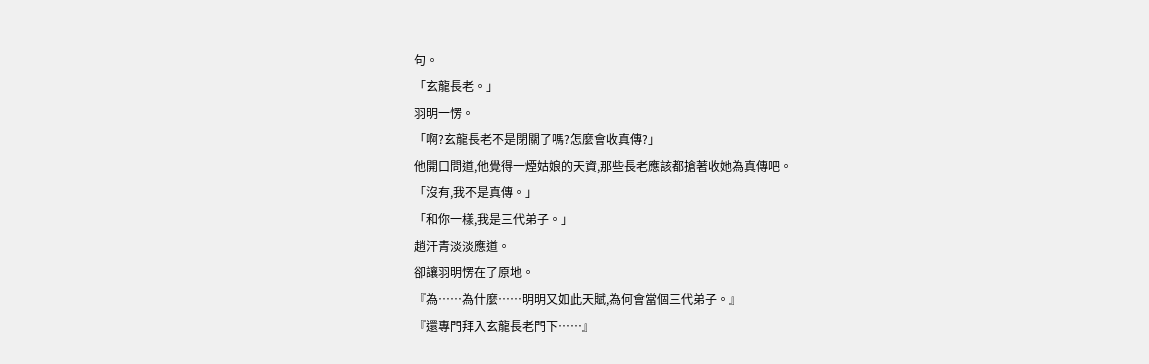句。
「玄龍長老。」
羽明一愣。
「啊?玄龍長老不是閉關了嗎?怎麼會收真傳?」
他開口問道,他覺得一煙姑娘的天資,那些長老應該都搶著收她為真傳吧。
「沒有,我不是真傳。」
「和你一樣,我是三代弟子。」
趙汗青淡淡應道。
卻讓羽明愣在了原地。
『為……為什麼……明明又如此天賦,為何會當個三代弟子。』
『還專門拜入玄龍長老門下……』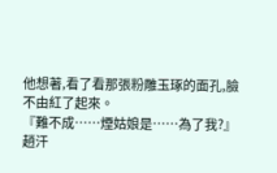他想著,看了看那張粉雕玉琢的面孔,臉不由紅了起來。
『難不成……煙姑娘是……為了我?』
趙汗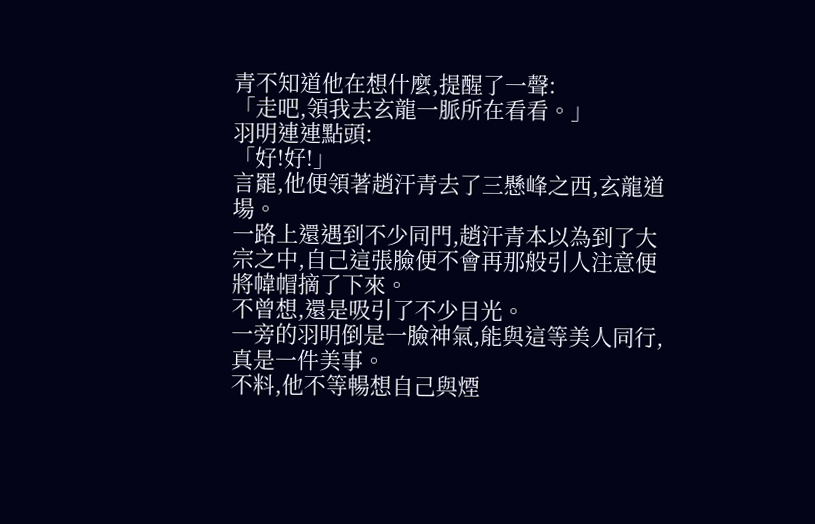青不知道他在想什麼,提醒了一聲:
「走吧,領我去玄龍一脈所在看看。」
羽明連連點頭:
「好!好!」
言罷,他便領著趙汗青去了三懸峰之西,玄龍道場。
一路上還遇到不少同門,趙汗青本以為到了大宗之中,自己這張臉便不會再那般引人注意便將幃帽摘了下來。
不曾想,還是吸引了不少目光。
一旁的羽明倒是一臉神氣,能與這等美人同行,真是一件美事。
不料,他不等暢想自己與煙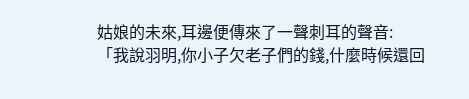姑娘的未來,耳邊便傳來了一聲刺耳的聲音:
「我說羽明,你小子欠老子們的錢,什麼時候還回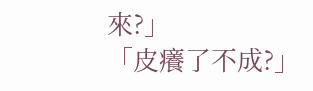來?」
「皮癢了不成?」